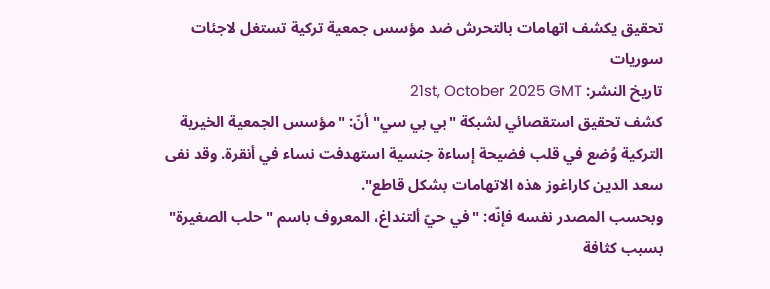تحقيق يكشف اتهامات بالتحرش ضد مؤسس جمعية تركية تستغل لاجئات سوريات
تاريخ النشر: 21st, October 2025 GMT
كشف تحقيق استقصائي لشبكة "بي بي سي" أنّ: "مؤسس الجمعية الخيرية التركية وُضع في قلب فضيحة إساءة جنسية استهدفت نساء في أنقرة. وقد نفى سعد الدين كاراغوز هذه الاتهامات بشكل قاطع".
وبحسب المصدر نفسه فإنّه: "في حيّ ألتنداغ، المعروف باسم "حلب الصغيرة" بسبب كثافة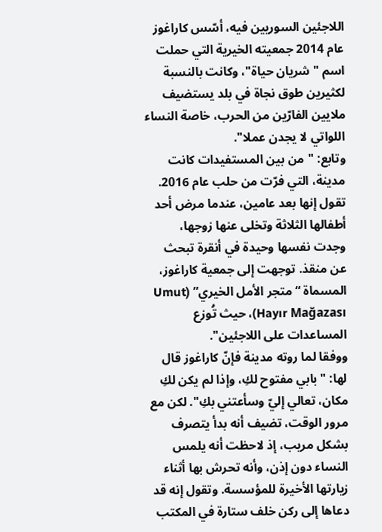اللاجئين السوريين فيه، أسّس كاراغوز عام 2014 جمعيته الخيرية التي حملت اسم "شريان حياة"، وكانت بالنسبة لكثيرين طوق نجاة في بلد يستضيف ملايين الفارّين من الحرب، خاصة النساء اللواتي لا يجدن عملا".
وتابع: "من بين المستفيدات كانت مدينة، التي فرّت من حلب عام 2016. تقول إنها بعد عامين، عندما مرض أحد أطفالها الثلاثة وتخلى عنها زوجها، وجدت نفسها وحيدة في أنقرة تبحث عن منقذ. توجهت إلى جمعية كاراغوز، المسماة “متجر الأمل الخيري” (Umut Hayır Mağazası)، حيث تُوزع المساعدات على اللاجئين".
ووفقا لما روته مدينة فإنّ كاراغوز قال لها: "بابي مفتوح لكِ، وإذا لم يكن لكِ مكان، تعالي إليّ وسأعتني بكِ". لكن مع مرور الوقت، تضيف أنه بدأ يتصرف بشكل مريب، إذ لاحظت أنه يلمس النساء دون إذن، وأنه تحرش بها أثناء زيارتها الأخيرة للمؤسسة. وتقول إنه قد دعاها إلى ركن خلف ستارة في المكتب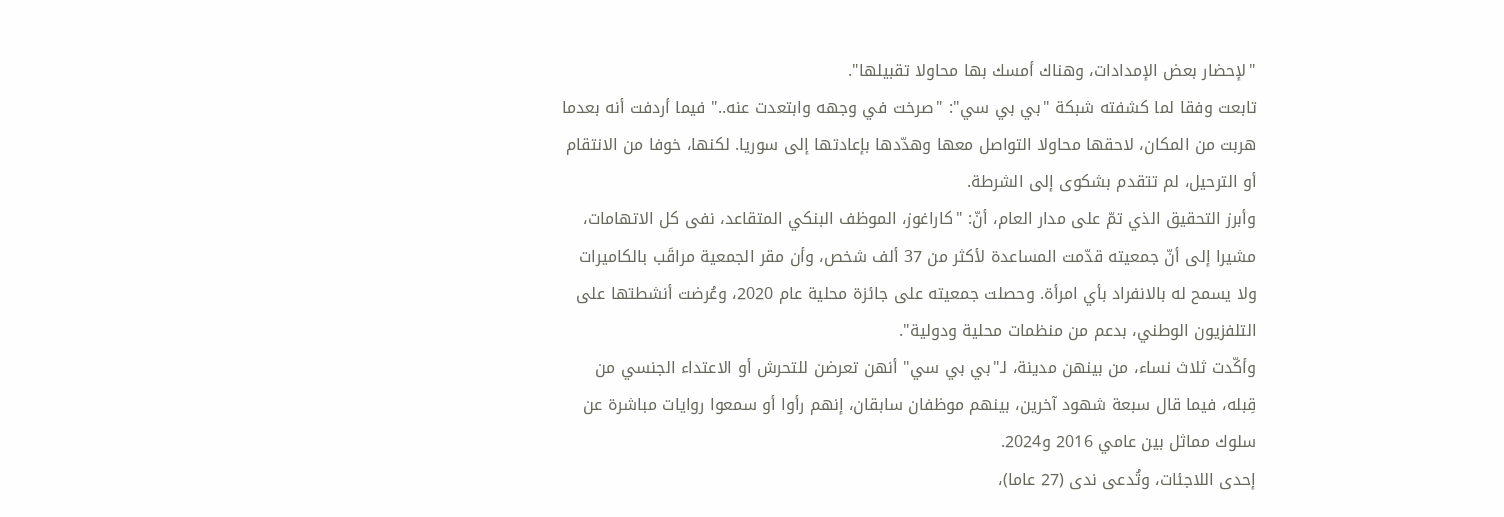"لإحضار بعض الإمدادات، وهناك أمسك بها محاولا تقبيلها".
تابعت وفقا لما كشفته شبكة "بي بي سي": "صرخت في وجهه وابتعدت عنه.." فيما أردفت أنه بعدما هربت من المكان، لاحقها محاولا التواصل معها وهدّدها بإعادتها إلى سوريا. لكنها، خوفا من الانتقام أو الترحيل، لم تتقدم بشكوى إلى الشرطة.
وأبرز التحقيق الذي تمّ على مدار العام، أنّ: "كاراغوز، الموظف البنكي المتقاعد، نفى كل الاتهامات، مشيرا إلى أنّ جمعيته قدّمت المساعدة لأكثر من 37 ألف شخص، وأن مقر الجمعية مراقَب بالكاميرات ولا يسمح له بالانفراد بأي امرأة. وحصلت جمعيته على جائزة محلية عام 2020، وعُرضت أنشطتها على التلفزيون الوطني، بدعم من منظمات محلية ودولية".
وأكّدت ثلاث نساء، من بينهن مدينة، لـ"بي بي سي" أنهن تعرضن للتحرش أو الاعتداء الجنسي من قِبله، فيما قال سبعة شهود آخرين، بينهم موظفان سابقان، إنهم رأوا أو سمعوا روايات مباشرة عن سلوك مماثل بين عامي 2016 و2024.
إحدى اللاجئات، وتُدعى ندى (27 عاما)،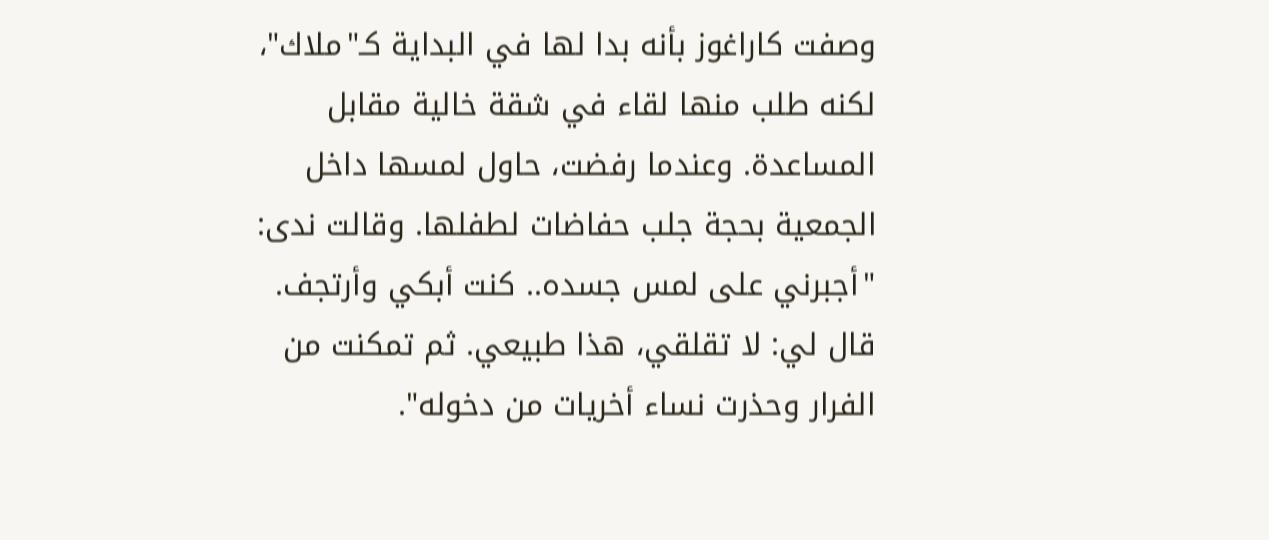وصفت كاراغوز بأنه بدا لها في البداية كـ"ملاك"، لكنه طلب منها لقاء في شقة خالية مقابل المساعدة. وعندما رفضت، حاول لمسها داخل الجمعية بحجة جلب حفاضات لطفلها. وقالت ندى: "أجبرني على لمس جسده.. كنت أبكي وأرتجف. قال لي: لا تقلقي، هذا طبيعي. ثم تمكنت من الفرار وحذرت نساء أخريات من دخوله".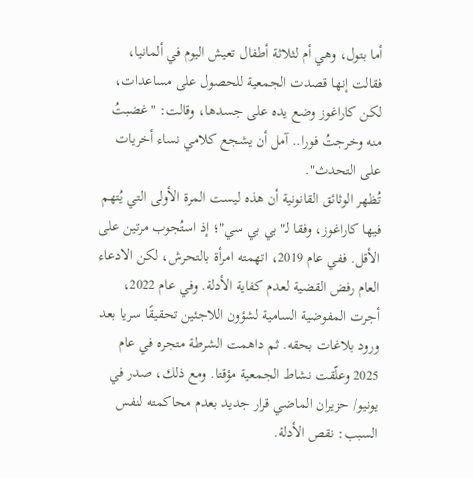أما بتول، وهي أم لثلاثة أطفال تعيش اليوم في ألمانيا، فقالت إنها قصدت الجمعية للحصول على مساعدات، لكن كاراغوز وضع يده على جسدها، وقالت: "غضبتُ منه وخرجتُ فورا.. آمل أن يشجع كلامي نساء أخريات على التحدث".
تُظهر الوثائق القانونية أن هذه ليست المرة الأولى التي يُتهم فيها كاراغوز، وفقا لـ"بي بي سي"؛ إذ استُجوب مرتين على الأقل. ففي عام 2019، اتهمته امرأة بالتحرش، لكن الادعاء العام رفض القضية لعدم كفاية الأدلة. وفي عام 2022، أجرت المفوضية السامية لشؤون اللاجئين تحقيقًا سريا بعد ورود بلاغات بحقه. ثم داهمت الشرطة متجره في عام 2025 وعلّقت نشاط الجمعية مؤقتا. ومع ذلك، صدر في يونيو/ حزيران الماضي قرار جديد بعدم محاكمته لنفس السبب: نقص الأدلة.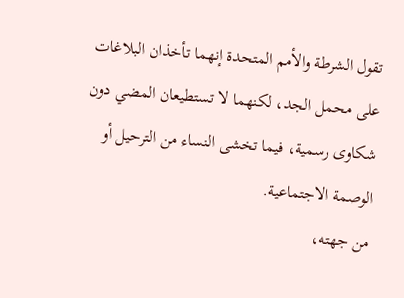تقول الشرطة والأمم المتحدة إنهما تأخذان البلاغات على محمل الجد، لكنهما لا تستطيعان المضي دون شكاوى رسمية، فيما تخشى النساء من الترحيل أو الوصمة الاجتماعية.
من جهته،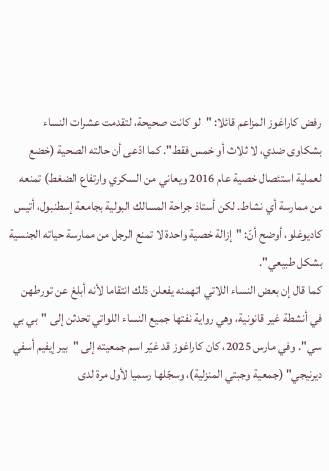رفض كاراغوز المزاعم قائلا: "لو كانت صحيحة، لتقدمت عشرات النساء بشكاوى ضدي، لا ثلاث أو خمس فقط". كما ادّعى أن حالته الصحية (خضع لعملية استئصال خصية عام 2016 ويعاني من السكري وارتفاع الضغط) تمنعه من ممارسة أي نشاط. لكن أستاذ جراحة المسالك البولية بجامعة إسطنبول، أتيس كاديوغلو، أوضح أنّ: "إزالة خصية واحدة لا تمنع الرجل من ممارسة حياته الجنسية بشكل طبيعي".
كما قال إن بعض النساء اللاتي اتهمنه يفعلن ذلك انتقاما لأنه أبلغ عن تورطهن في أنشطة غير قانونية، وهي رواية نفتها جميع النساء اللواتي تحدثن إلى "بي بي سي". وفي مارس 2025، كان كاراغوز قد غيّر اسم جمعيته إلى "بير إيفيم أسفي ديرنيجي" (جمعية وجبتي المنزلية)، وسجّلها رسميا لأول مرة لدى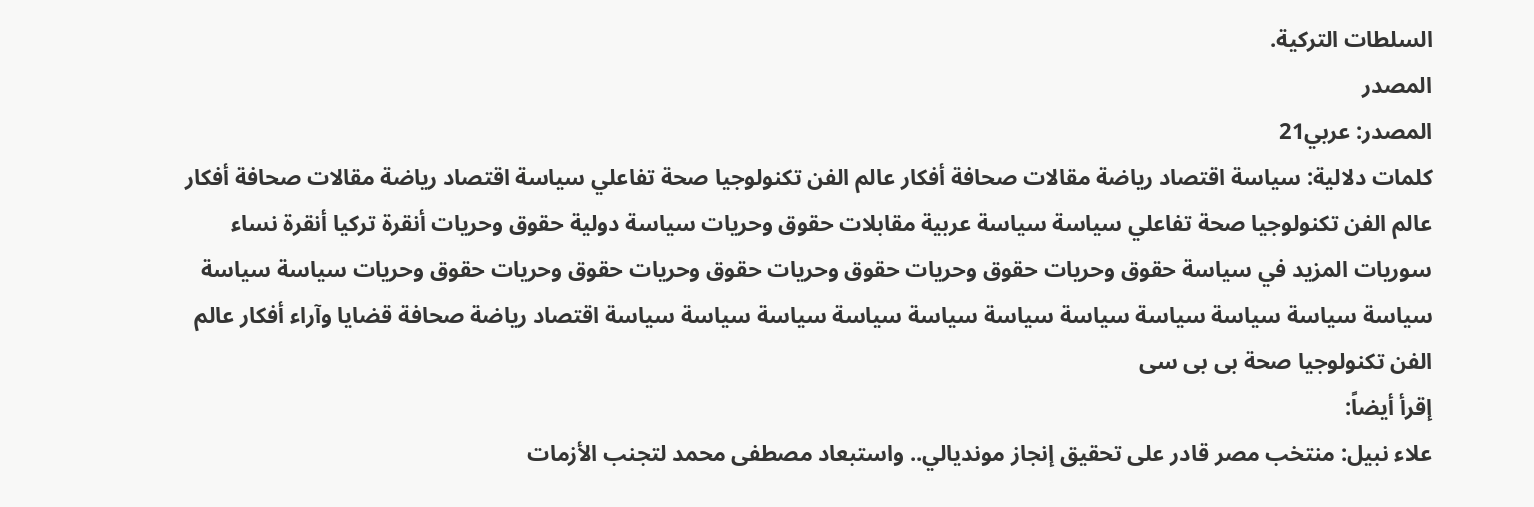السلطات التركية.
المصدر
المصدر: عربي21
كلمات دلالية: سياسة اقتصاد رياضة مقالات صحافة أفكار عالم الفن تكنولوجيا صحة تفاعلي سياسة اقتصاد رياضة مقالات صحافة أفكار عالم الفن تكنولوجيا صحة تفاعلي سياسة سياسة عربية مقابلات حقوق وحريات سياسة دولية حقوق وحريات أنقرة تركيا أنقرة نساء سوريات المزيد في سياسة حقوق وحريات حقوق وحريات حقوق وحريات حقوق وحريات حقوق وحريات حقوق وحريات سياسة سياسة سياسة سياسة سياسة سياسة سياسة سياسة سياسة سياسة سياسة سياسة سياسة اقتصاد رياضة صحافة قضايا وآراء أفكار عالم الفن تكنولوجيا صحة بی بی سی
إقرأ أيضاً:
علاء نبيل: منتخب مصر قادر على تحقيق إنجاز مونديالي.. واستبعاد مصطفى محمد لتجنب الأزمات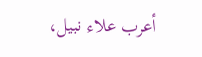أعرب علاء نبيل،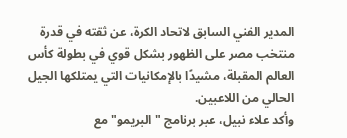المدير الفني السابق لاتحاد الكرة، عن ثقته في قدرة منتخب مصر على الظهور بشكل قوي في بطولة كأس العالم المقبلة، مشيدًا بالإمكانيات التي يمتلكها الجيل الحالي من اللاعبين.
وأكد علاء نبيل، عبر برنامج "البريمو" مع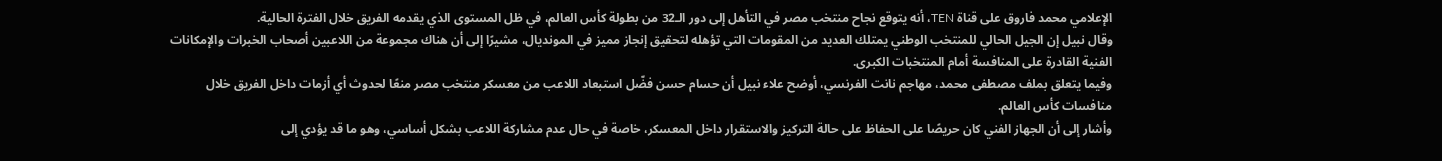الإعلامي محمد فاروق على قناة TEN، أنه يتوقع نجاح منتخب مصر في التأهل إلى دور الـ32 من بطولة كأس العالم، في ظل المستوى الذي يقدمه الفريق خلال الفترة الحالية.
وقال نبيل إن الجيل الحالي للمنتخب الوطني يمتلك العديد من المقومات التي تؤهله لتحقيق إنجاز مميز في المونديال، مشيرًا إلى أن هناك مجموعة من اللاعبين أصحاب الخبرات والإمكانات الفنية القادرة على المنافسة أمام المنتخبات الكبرى.
وفيما يتعلق بملف مصطفى محمد، مهاجم نانت الفرنسي، أوضح علاء نبيل أن حسام حسن فضّل استبعاد اللاعب من معسكر منتخب مصر منعًا لحدوث أي أزمات داخل الفريق خلال منافسات كأس العالم.
وأشار إلى أن الجهاز الفني كان حريصًا على الحفاظ على حالة التركيز والاستقرار داخل المعسكر، خاصة في حال عدم مشاركة اللاعب بشكل أساسي، وهو ما قد يؤدي إلى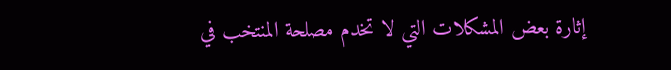إثارة بعض المشكلات التي لا تخدم مصلحة المنتخب في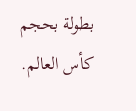بطولة بحجم كأس العالم.